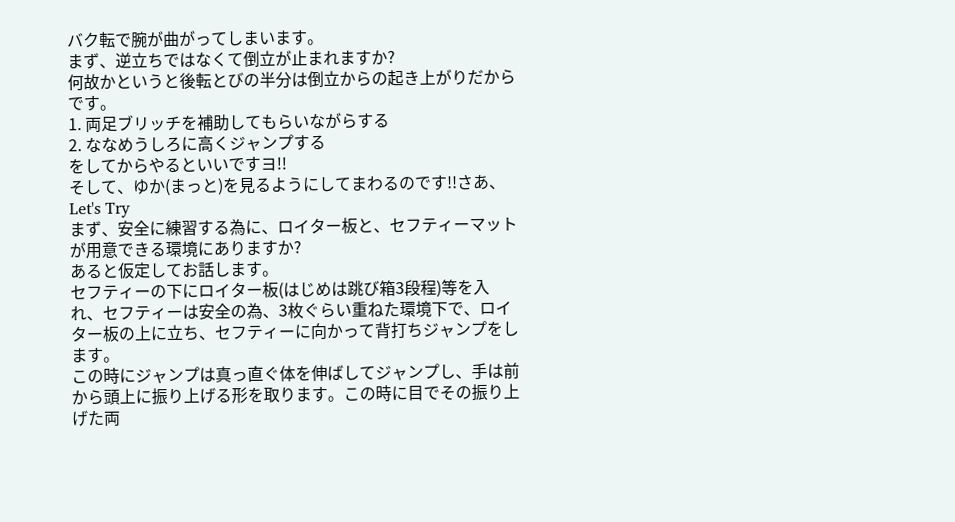バク転で腕が曲がってしまいます。
まず、逆立ちではなくて倒立が止まれますか?
何故かというと後転とびの半分は倒立からの起き上がりだからです。
1. 両足ブリッチを補助してもらいながらする
2. ななめうしろに高くジャンプする
をしてからやるといいですヨ!!
そして、ゆか(まっと)を見るようにしてまわるのです!!さあ、Let's Try
まず、安全に練習する為に、ロイター板と、セフティーマットが用意できる環境にありますか?
あると仮定してお話します。
セフティーの下にロイター板(はじめは跳び箱3段程)等を入れ、セフティーは安全の為、3枚ぐらい重ねた環境下で、ロイター板の上に立ち、セフティーに向かって背打ちジャンプをします。
この時にジャンプは真っ直ぐ体を伸ばしてジャンプし、手は前から頭上に振り上げる形を取ります。この時に目でその振り上げた両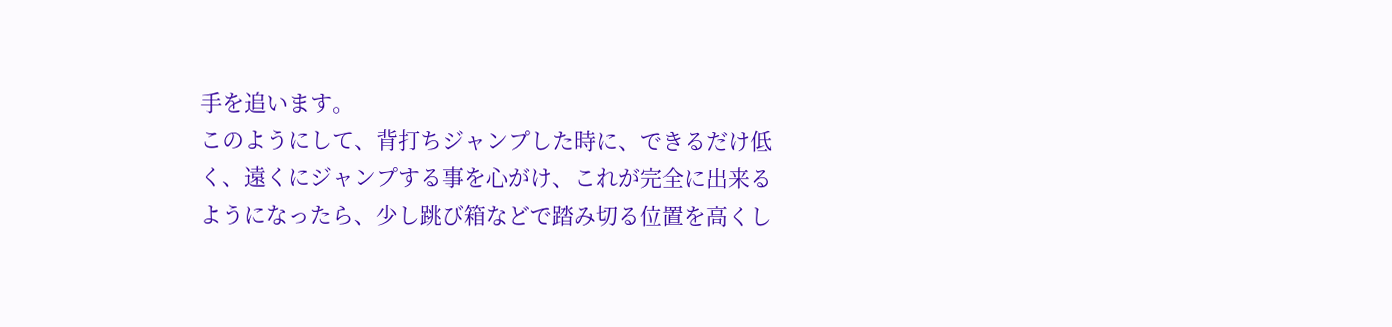手を追います。
このようにして、背打ちジャンプした時に、できるだけ低く、遠くにジャンプする事を心がけ、これが完全に出来るようになったら、少し跳び箱などで踏み切る位置を高くし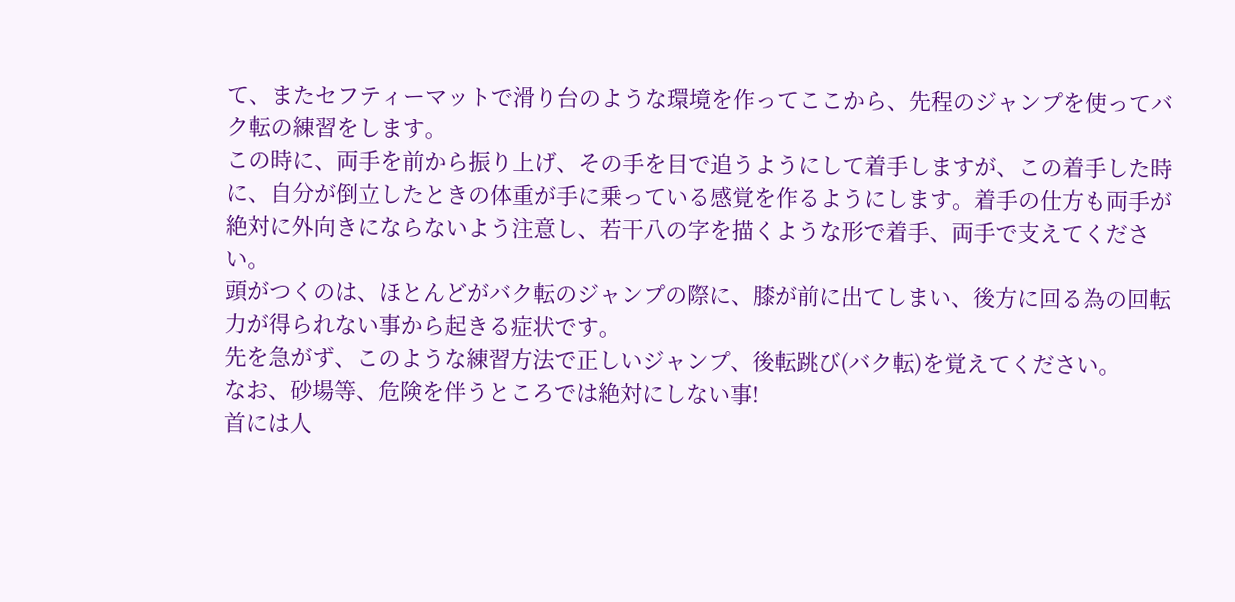て、またセフティーマットで滑り台のような環境を作ってここから、先程のジャンプを使ってバク転の練習をします。
この時に、両手を前から振り上げ、その手を目で追うようにして着手しますが、この着手した時に、自分が倒立したときの体重が手に乗っている感覚を作るようにします。着手の仕方も両手が絶対に外向きにならないよう注意し、若干八の字を描くような形で着手、両手で支えてください。
頭がつくのは、ほとんどがバク転のジャンプの際に、膝が前に出てしまい、後方に回る為の回転力が得られない事から起きる症状です。
先を急がず、このような練習方法で正しいジャンプ、後転跳び(バク転)を覚えてください。
なお、砂場等、危険を伴うところでは絶対にしない事!
首には人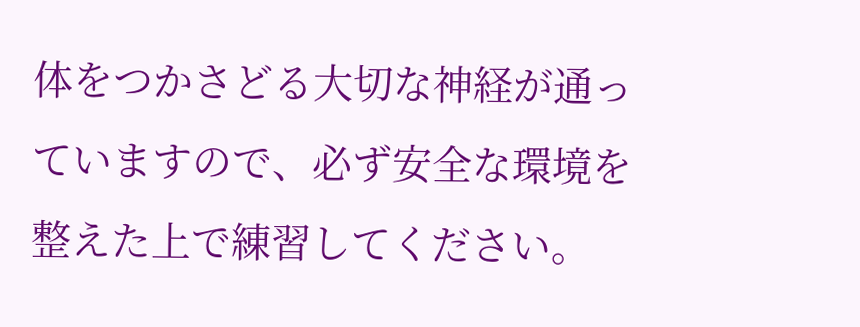体をつかさどる大切な神経が通っていますので、必ず安全な環境を整えた上で練習してください。